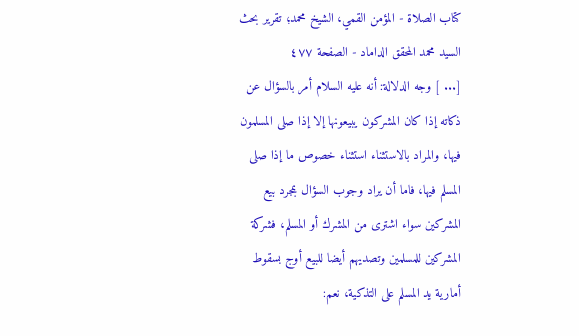كتاب الصلاة - المؤمن القمي، الشيخ محمد؛ تقرير بحث السيد محمد المحقق الداماد - الصفحة ٤٧٧
[... ] وجه الدلالة: أنه عليه السلام أمر بالسؤال عن ذكاته إذا كان المشركون يبيعونها إلا إذا صلى المسلمون فيها، والمراد بالاستثناء استثناء خصوص ما إذا صلى المسلم فيها، فاما أن يراد وجوب السؤال بمجرد بيع المشركين سواء اشترى من المشرك أو المسلم، فشركة المشركين للمسلمين وتصديهم أيضا للبيع أوج بسقوط أمارية يد المسلم على التذكية، نعم: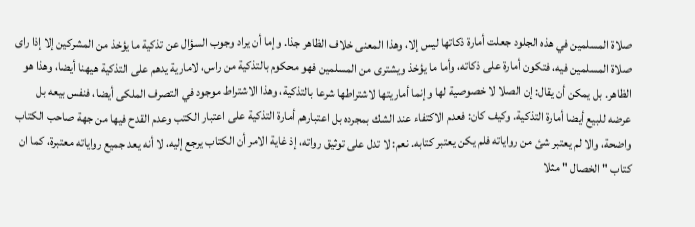صلاة المسلمين في هذه الجلود جعلت أمارة ذكاتها ليس إلا، وهذا المعنى خلاف الظاهر جذا. وإما أن يراد وجوب السؤال عن تذكية ما يؤخذ من المشركين إلا إذا راى صلاة المسلمين فيه، فتكون أمارة على ذكاته، وأما ما يؤخذ ويشترى من المسلمين فهو محكوم بالتذكية من راس، لامارية يدهم على التذكية هيهنا أيضا، وهذا هو الظاهر. بل يمكن أن يقال: إن الصلا لا خصوصية لها وإنما أماريتها لاشتراطها شرعا بالتذكية، وهذا الاشتراط موجود في التصرف الملكى أيضا، فنفس بيعه بل عرضه للبيع أيضا أمارة التذكية. وكيف كان: فعدم الاكتفاء عند الشك بمجرده بل اعتبارهم أمارة التذكية على اعتبار الكتب وعدم القدح فيها من جهة صاحب الكتاب واضحة، والا لم يعتبر شئ من رواياته فلم يكن يعتبر كتابه. نعم: لا تدل على توثيق رواته، إذ غاية الامر أن الكتاب يرجع إليه، لا أنه يعد جميع رواياته معتبرة، كما ان كتاب " الخصال " مثلا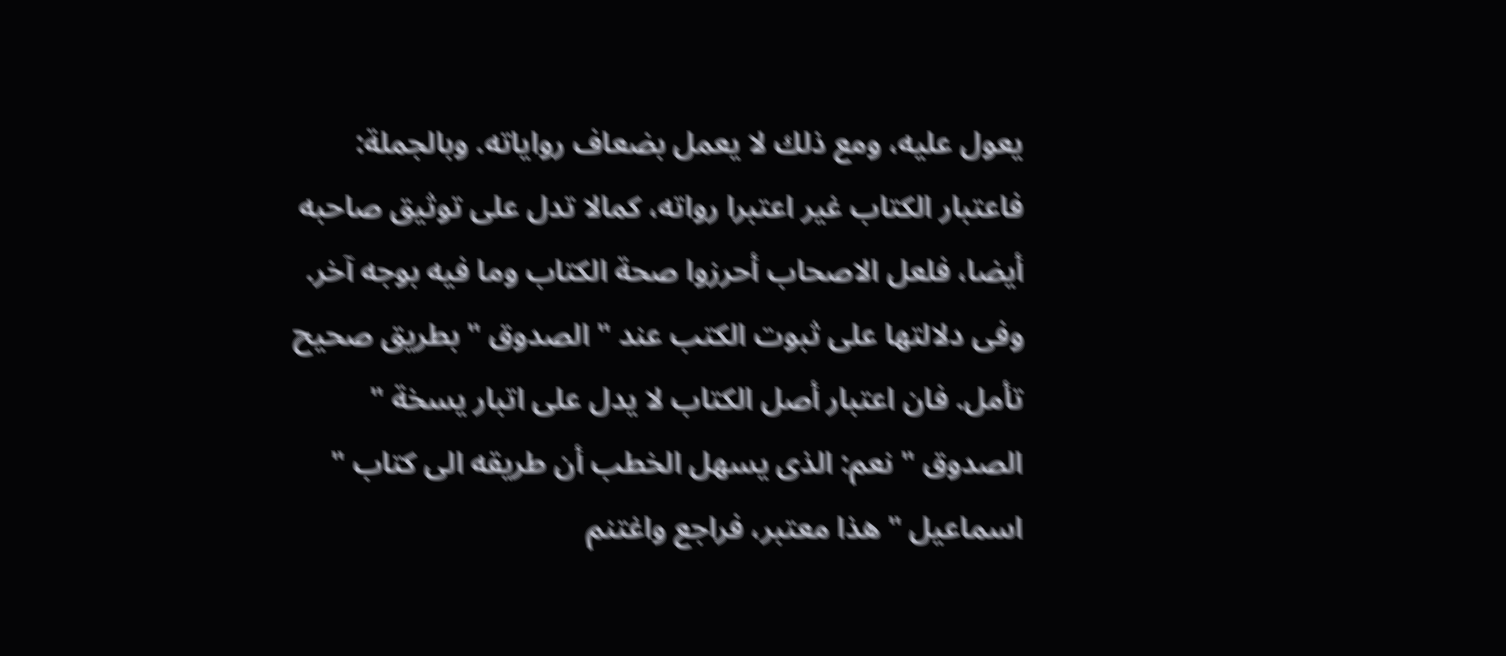يعول عليه، ومع ذلك لا يعمل بضعاف رواياته. وبالجملة: فاعتبار الكتاب غير اعتبرا رواته، كمالا تدل على توثيق صاحبه أيضا، فلعل الاصحاب أحرزوا صحة الكتاب وما فيه بوجه آخر. وفى دلالتها على ثبوت الكتب عند " الصدوق " بطريق صحيح تأمل. فان اعتبار أصل الكتاب لا يدل على اتبار يسخة " الصدوق " نعم: الذى يسهل الخطب أن طريقه الى كتاب " اسماعيل " هذا معتبر، فراجع واغتنم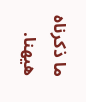ما ذكرناه هيهنا.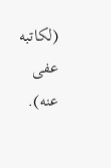(لكاتبه عفى عنه).